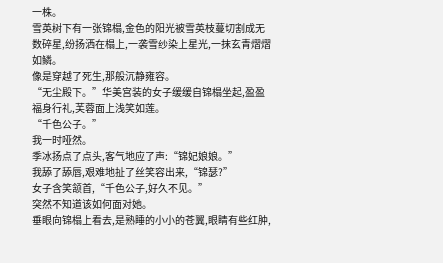一株。
雪英树下有一张锦榻,金色的阳光被雪英枝蔓切割成无数碎星,纷扬洒在榻上,一袭雪纱染上星光,一抹玄青熠熠如鳞。
像是穿越了死生,那般沉静雍容。
“无尘殿下。”华美宫装的女子缓缓自锦榻坐起,盈盈福身行礼,芙蓉面上浅笑如莲。
“千色公子。”
我一时哑然。
季冰扬点了点头,客气地应了声:“锦妃娘娘。”
我舔了舔唇,艰难地扯了丝笑容出来,“锦瑟?”
女子含笑颔首,“千色公子,好久不见。”
突然不知道该如何面对她。
垂眼向锦榻上看去,是熟睡的小小的苍翼,眼睛有些红肿,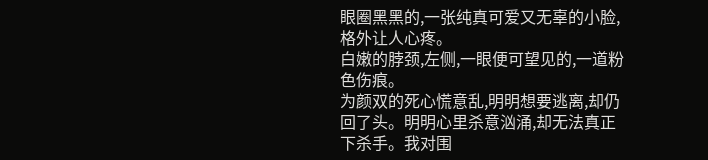眼圈黑黑的,一张纯真可爱又无辜的小脸,格外让人心疼。
白嫩的脖颈,左侧,一眼便可望见的,一道粉色伤痕。
为颜双的死心慌意乱,明明想要逃离,却仍回了头。明明心里杀意汹涌,却无法真正下杀手。我对围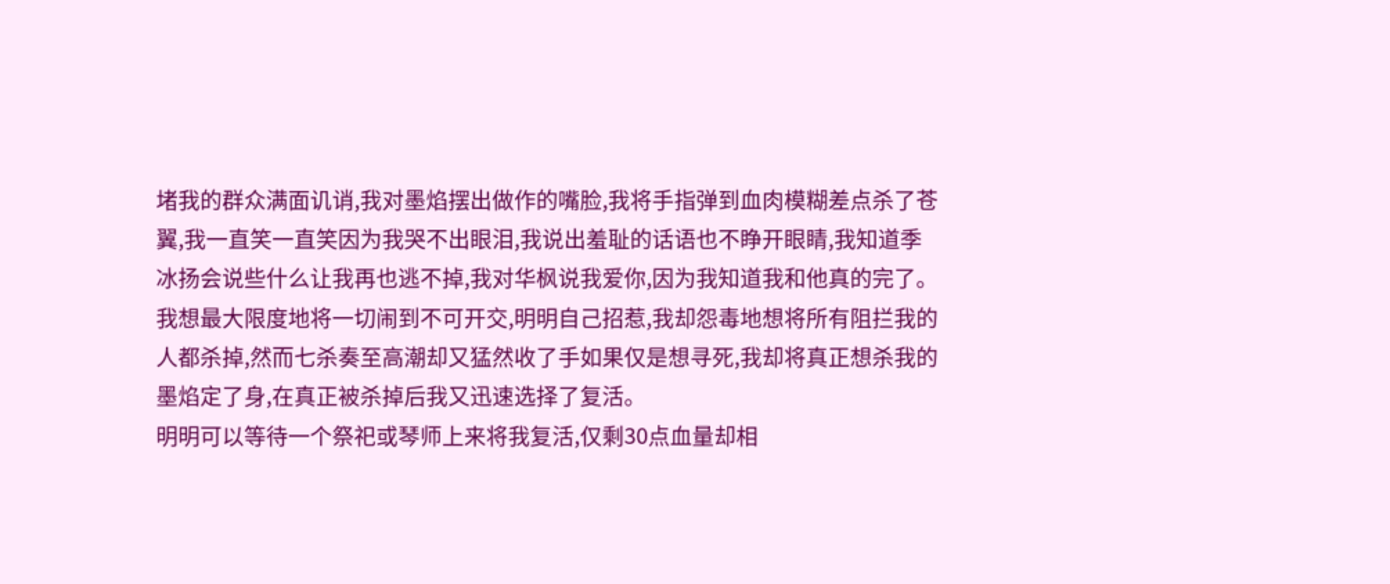堵我的群众满面讥诮,我对墨焰摆出做作的嘴脸,我将手指弹到血肉模糊差点杀了苍翼,我一直笑一直笑因为我哭不出眼泪,我说出羞耻的话语也不睁开眼睛,我知道季冰扬会说些什么让我再也逃不掉,我对华枫说我爱你,因为我知道我和他真的完了。
我想最大限度地将一切闹到不可开交,明明自己招惹,我却怨毒地想将所有阻拦我的人都杀掉,然而七杀奏至高潮却又猛然收了手如果仅是想寻死,我却将真正想杀我的墨焰定了身,在真正被杀掉后我又迅速选择了复活。
明明可以等待一个祭祀或琴师上来将我复活,仅剩30点血量却相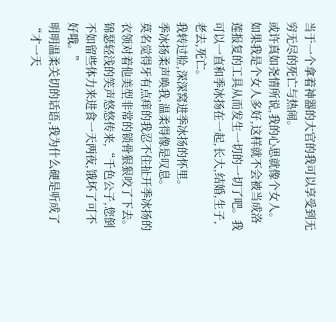当于一个拿着神器的大官的我可以享受到无穷无尽的死亡与热闹。
或许真如尧情所说,我的心思就像个女人。
如果我是个女人多好,这样就不会被当成洛莲报复的工具从而发生一切的一切了吧。我可以一直和季冰扬在一起,长大,结婚,生子,老去,死亡。
我转过脸,深深窝进季冰扬的怀里。
季冰扬柔声唤我,温柔得像是叹息。
莫名觉得牙有点痒的我忍不住扯开季冰扬的衣领对着他美型非常的锁骨狠狠咬了下去。
锦瑟轻浅的笑声悠悠传来,“千色公子,您倒不如留些体力来进食一天两夜,饿坏了可不好哦。”
明明温柔关切的话语,我为什么硬是听成了“才一天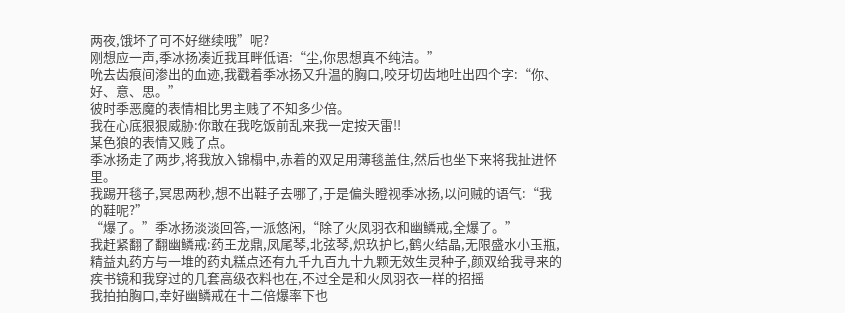两夜,饿坏了可不好继续哦”呢?
刚想应一声,季冰扬凑近我耳畔低语:“尘,你思想真不纯洁。”
吮去齿痕间渗出的血迹,我戳着季冰扬又升温的胸口,咬牙切齿地吐出四个字:“你、好、意、思。”
彼时季恶魔的表情相比男主贱了不知多少倍。
我在心底狠狠威胁:你敢在我吃饭前乱来我一定按天雷!!
某色狼的表情又贱了点。
季冰扬走了两步,将我放入锦榻中,赤着的双足用薄毯盖住,然后也坐下来将我扯进怀里。
我踢开毯子,冥思两秒,想不出鞋子去哪了,于是偏头瞪视季冰扬,以问贼的语气:“我的鞋呢?”
“爆了。”季冰扬淡淡回答,一派悠闲,“除了火凤羽衣和幽鳞戒,全爆了。”
我赶紧翻了翻幽鳞戒:药王龙鼎,凤尾琴,北弦琴,炽玖护匕,鹤火结晶,无限盛水小玉瓶,精益丸药方与一堆的药丸糕点还有九千九百九十九颗无效生灵种子,颜双给我寻来的疾书镜和我穿过的几套高级衣料也在,不过全是和火凤羽衣一样的招摇
我拍拍胸口,幸好幽鳞戒在十二倍爆率下也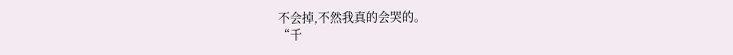不会掉,不然我真的会哭的。
“千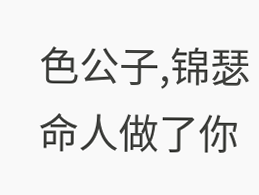色公子,锦瑟命人做了你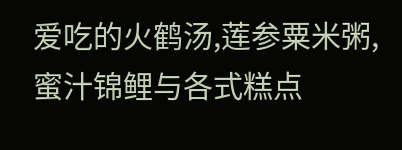爱吃的火鹤汤,莲参粟米粥,蜜汁锦鲤与各式糕点